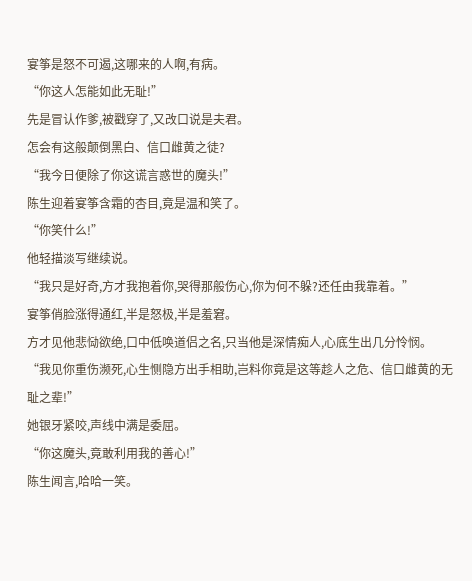宴筝是怒不可遏,这哪来的人啊,有病。
“你这人怎能如此无耻!”
先是冒认作爹,被戳穿了,又改口说是夫君。
怎会有这般颠倒黑白、信口雌黄之徒?
“我今日便除了你这谎言惑世的魔头!”
陈生迎着宴筝含霜的杏目,竟是温和笑了。
“你笑什么!”
他轻描淡写继续说。
“我只是好奇,方才我抱着你,哭得那般伤心,你为何不躲?还任由我靠着。”
宴筝俏脸涨得通红,半是怒极,半是羞窘。
方才见他悲恸欲绝,口中低唤道侣之名,只当他是深情痴人,心底生出几分怜悯。
“我见你重伤濒死,心生恻隐方出手相助,岂料你竟是这等趁人之危、信口雌黄的无耻之辈!”
她银牙紧咬,声线中满是委屈。
“你这魔头,竟敢利用我的善心!”
陈生闻言,哈哈一笑。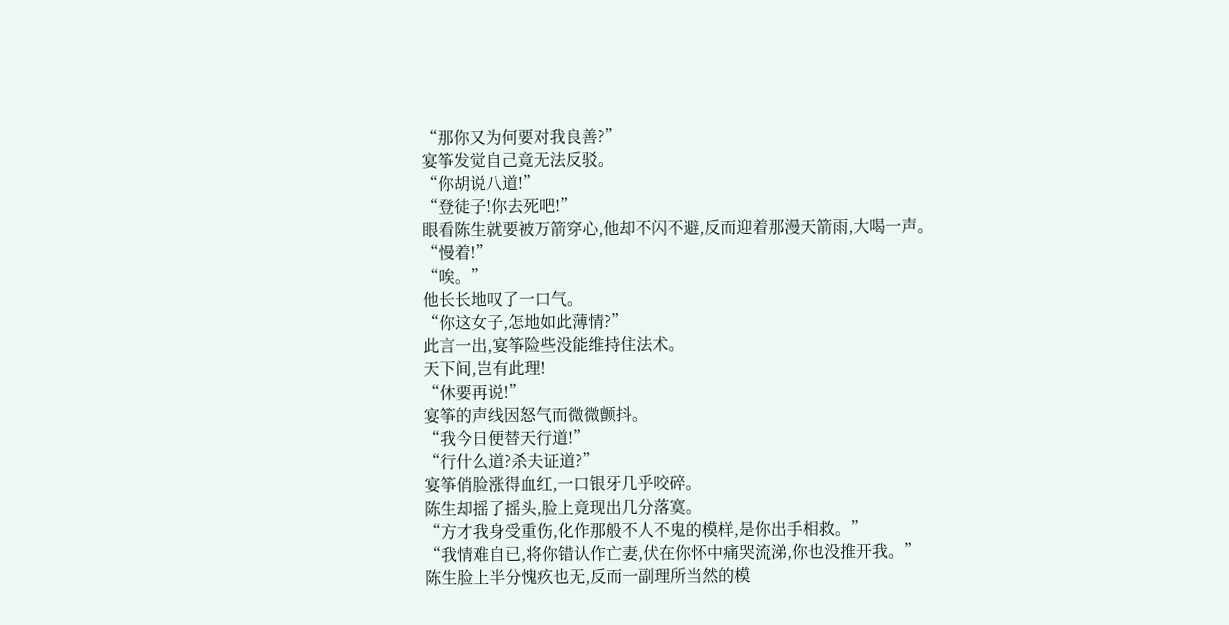“那你又为何要对我良善?”
宴筝发觉自己竟无法反驳。
“你胡说八道!”
“登徒子!你去死吧!”
眼看陈生就要被万箭穿心,他却不闪不避,反而迎着那漫天箭雨,大喝一声。
“慢着!”
“唉。”
他长长地叹了一口气。
“你这女子,怎地如此薄情?”
此言一出,宴筝险些没能维持住法术。
天下间,岂有此理!
“休要再说!”
宴筝的声线因怒气而微微颤抖。
“我今日便替天行道!”
“行什么道?杀夫证道?”
宴筝俏脸涨得血红,一口银牙几乎咬碎。
陈生却摇了摇头,脸上竟现出几分落寞。
“方才我身受重伤,化作那般不人不鬼的模样,是你出手相救。”
“我情难自已,将你错认作亡妻,伏在你怀中痛哭流涕,你也没推开我。”
陈生脸上半分愧疚也无,反而一副理所当然的模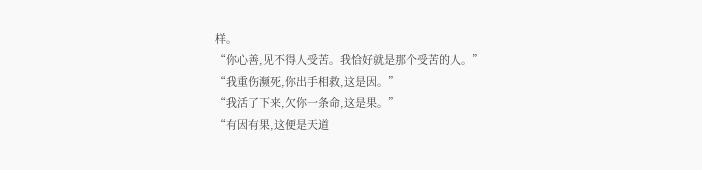样。
“你心善,见不得人受苦。我恰好就是那个受苦的人。”
“我重伤濒死,你出手相救,这是因。”
“我活了下来,欠你一条命,这是果。”
“有因有果,这便是天道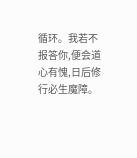循环。我若不报答你,便会道心有愧,日后修行必生魔障。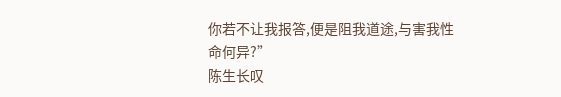你若不让我报答,便是阻我道途,与害我性命何异?”
陈生长叹